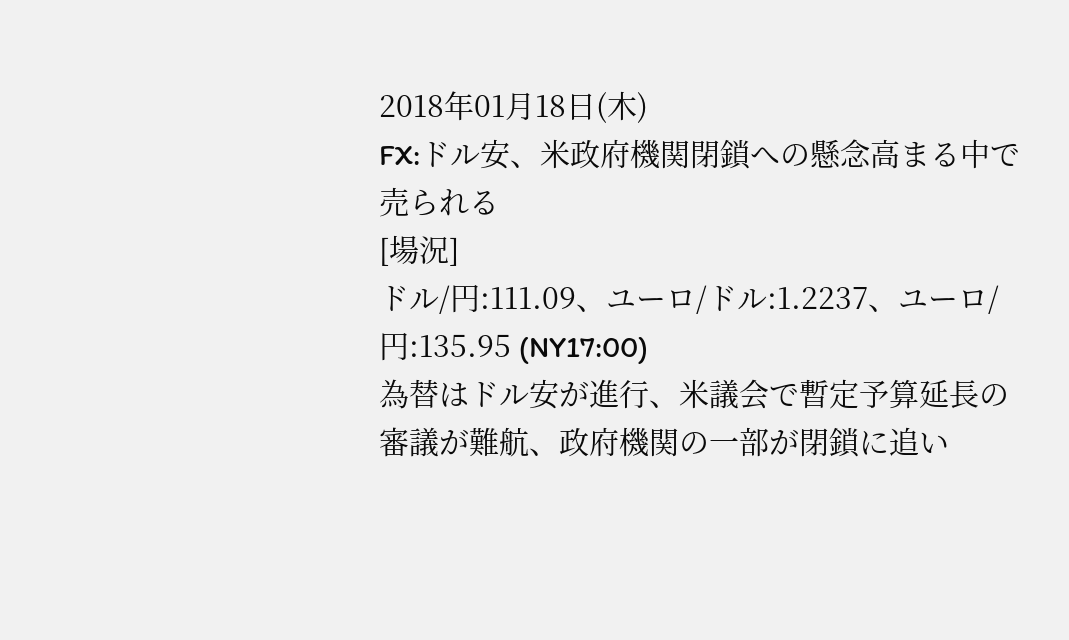2018年01月18日(木)
FX:ドル安、米政府機関閉鎖への懸念高まる中で売られる
[場況]
ドル/円:111.09、ユーロ/ドル:1.2237、ユーロ/円:135.95 (NY17:00)
為替はドル安が進行、米議会で暫定予算延長の審議が難航、政府機関の一部が閉鎖に追い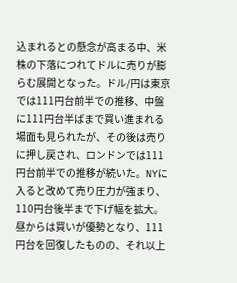込まれるとの懸念が高まる中、米株の下落につれてドルに売りが膨らむ展開となった。ドル/円は東京では111円台前半での推移、中盤に111円台半ばまで買い進まれる場面も見られたが、その後は売りに押し戻され、ロンドンでは111円台前半での推移が続いた。NYに入ると改めて売り圧力が強まり、110円台後半まで下げ幅を拡大。昼からは買いが優勢となり、111円台を回復したものの、それ以上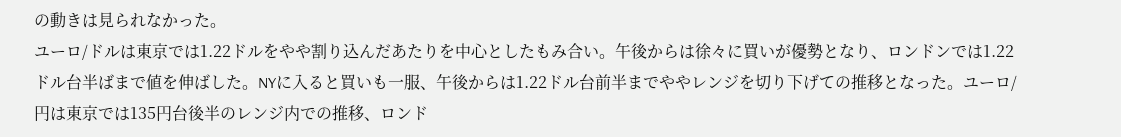の動きは見られなかった。
ユーロ/ドルは東京では1.22ドルをやや割り込んだあたりを中心としたもみ合い。午後からは徐々に買いが優勢となり、ロンドンでは1.22ドル台半ばまで値を伸ばした。NYに入ると買いも一服、午後からは1.22ドル台前半までややレンジを切り下げての推移となった。ユーロ/円は東京では135円台後半のレンジ内での推移、ロンド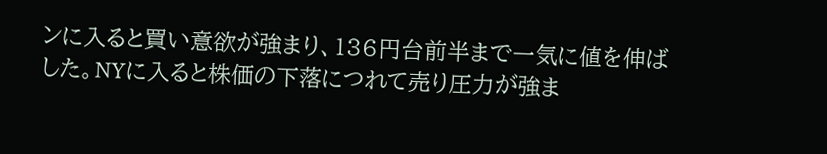ンに入ると買い意欲が強まり、136円台前半まで一気に値を伸ばした。NYに入ると株価の下落につれて売り圧力が強ま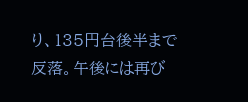り、135円台後半まで反落。午後には再び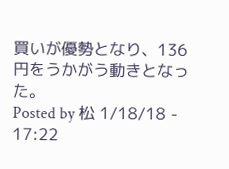買いが優勢となり、136円をうかがう動きとなった。
Posted by 松 1/18/18 - 17:22